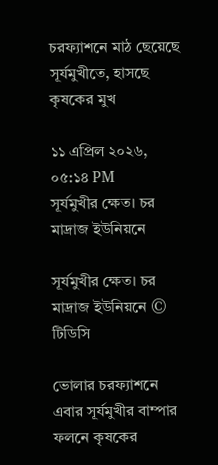চরফ্যাশনে মাঠ ছেয়েছে সূর্যমুখীতে, হাসছে কৃষকের মুখ

১১ এপ্রিল ২০২৬, ০৫:১৪ PM
সূর্যমুখীর ক্ষেত। চর মাদ্রাজ ইউনিয়নে

সূর্যমুখীর ক্ষেত। চর মাদ্রাজ ইউনিয়নে © টিডিসি

ভোলার চরফ্যাশনে এবার সূর্যমুখীর বাম্পার ফলনে কৃষকের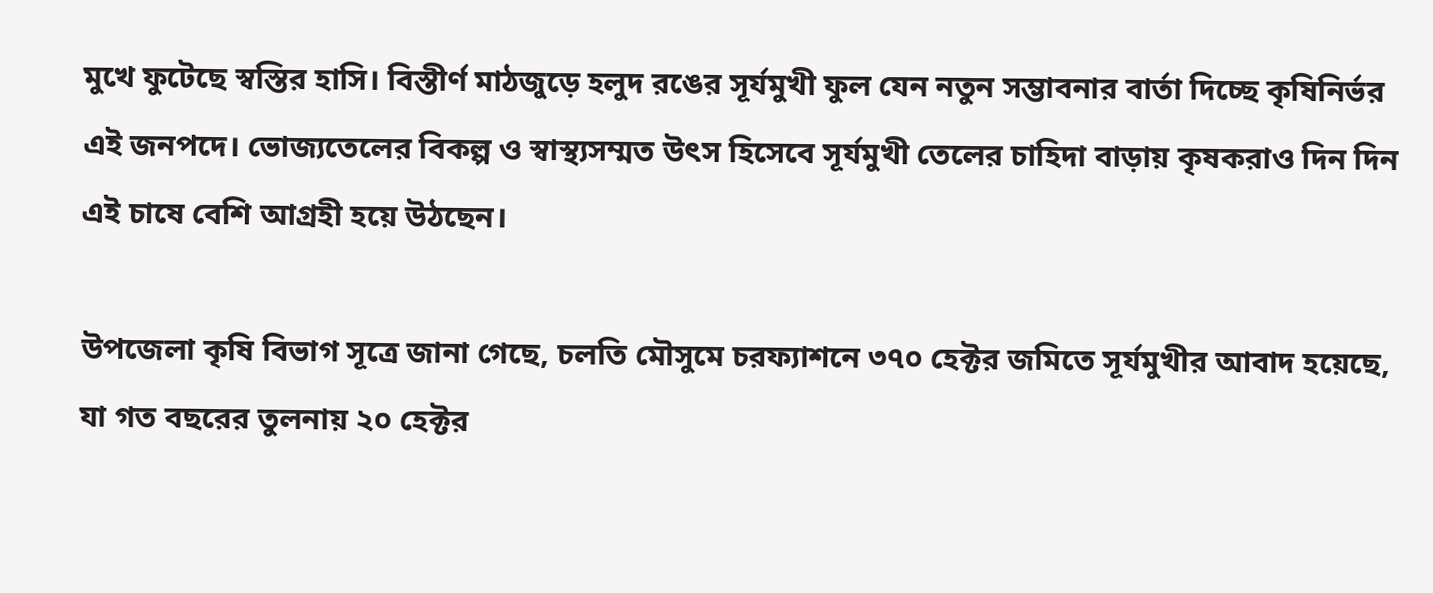মুখে ফুটেছে স্বস্তির হাসি। বিস্তীর্ণ মাঠজুড়ে হলুদ রঙের সূর্যমুখী ফুল যেন নতুন সম্ভাবনার বার্তা দিচ্ছে কৃষিনির্ভর এই জনপদে। ভোজ্যতেলের বিকল্প ও স্বাস্থ্যসম্মত উৎস হিসেবে সূর্যমুখী তেলের চাহিদা বাড়ায় কৃষকরাও দিন দিন এই চাষে বেশি আগ্রহী হয়ে উঠছেন।

উপজেলা কৃষি বিভাগ সূত্রে জানা গেছে, চলতি মৌসুমে চরফ্যাশনে ৩৭০ হেক্টর জমিতে সূর্যমুখীর আবাদ হয়েছে, যা গত বছরের তুলনায় ২০ হেক্টর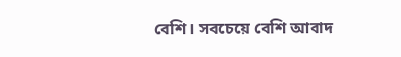বেশি। সবচেয়ে বেশি আবাদ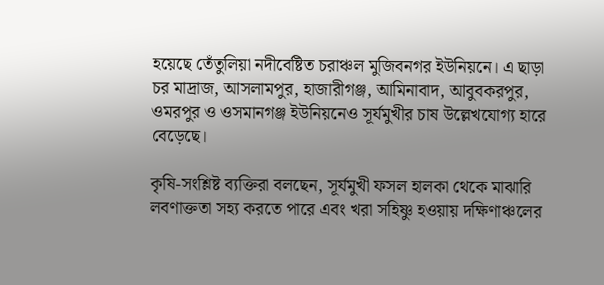হয়েছে তেঁতুলিয়া নদীবেষ্টিত চরাঞ্চল মুজিবনগর ইউনিয়নে। এ ছাড়া চর মাদ্রাজ, আসলামপুর, হাজারীগঞ্জ, আমিনাবাদ, আবুবকরপুর, ওমরপুর ও ওসমানগঞ্জ ইউনিয়নেও সূর্যমুখীর চাষ উল্লেখযোগ্য হারে বেড়েছে।

কৃষি-সংশ্লিষ্ট ব্যক্তিরা বলছেন, সূর্যমুখী ফসল হালকা থেকে মাঝারি লবণাক্ততা সহ্য করতে পারে এবং খরা সহিষ্ণু হওয়ায় দক্ষিণাঞ্চলের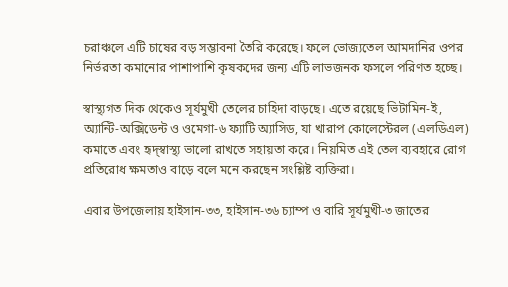চরাঞ্চলে এটি চাষের বড় সম্ভাবনা তৈরি করেছে। ফলে ভোজ্যতেল আমদানির ওপর নির্ভরতা কমানোর পাশাপাশি কৃষকদের জন্য এটি লাভজনক ফসলে পরিণত হচ্ছে।

স্বাস্থ্যগত দিক থেকেও সূর্যমুখী তেলের চাহিদা বাড়ছে। এতে রয়েছে ভিটামিন-ই, অ্যান্টি-অক্সিডেন্ট ও ওমেগা-৬ ফ্যাটি অ্যাসিড, যা খারাপ কোলেস্টেরল (এলডিএল) কমাতে এবং হৃদ্‌স্বাস্থ্য ভালো রাখতে সহায়তা করে। নিয়মিত এই তেল ব্যবহারে রোগ প্রতিরোধ ক্ষমতাও বাড়ে বলে মনে করছেন সংশ্লিষ্ট ব্যক্তিরা।

এবার উপজেলায় হাইসান-৩৩, হাইসান-৩৬ চ্যাম্প ও বারি সূর্যমুখী-৩ জাতের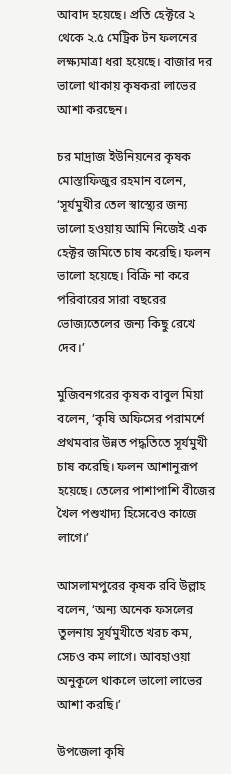আবাদ হয়েছে। প্রতি হেক্টরে ২ থেকে ২.৫ মেট্রিক টন ফলনের লক্ষ্যমাত্রা ধরা হয়েছে। বাজার দর ভালো থাকায় কৃষকরা লাভের আশা করছেন।

চর মাদ্রাজ ইউনিয়নের কৃষক মোস্তাফিজুর রহমান বলেন, ‘সূর্যমুখীর তেল স্বাস্থ্যের জন্য ভালো হওয়ায় আমি নিজেই এক হেক্টর জমিতে চাষ করেছি। ফলন ভালো হয়েছে। বিক্রি না করে পরিবারের সারা বছরের ভোজ্যতেলের জন্য কিছু রেখে দেব।’

মুজিবনগরের কৃষক বাবুল মিয়া বলেন, ‘কৃষি অফিসের পরামর্শে প্রথমবার উন্নত পদ্ধতিতে সূর্যমুখী চাষ করেছি। ফলন আশানুরূপ হয়েছে। তেলের পাশাপাশি বীজের খৈল পশুখাদ্য হিসেবেও কাজে লাগে।’

আসলামপুরের কৃষক রবি উল্লাহ বলেন, ‘অন্য অনেক ফসলের তুলনায় সূর্যমুখীতে খরচ কম, সেচও কম লাগে। আবহাওয়া অনুকূলে থাকলে ভালো লাভের আশা করছি।’

উপজেলা কৃষি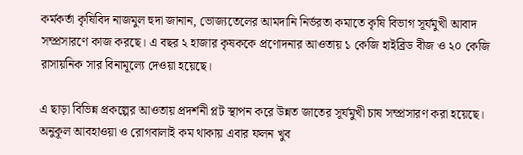কর্মকর্তা কৃষিবিদ নাজমুল হুদা জানান, ভোজ্যতেলের আমদানি নির্ভরতা কমাতে কৃষি বিভাগ সূর্যমুখী আবাদ সম্প্রসারণে কাজ করছে। এ বছর ২ হাজার কৃষককে প্রণোদনার আওতায় ১ কেজি হাইব্রিড বীজ ও ২০ কেজি রাসায়নিক সার বিনামূল্যে দেওয়া হয়েছে।

এ ছাড়া বিভিন্ন প্রকল্পের আওতায় প্রদর্শনী প্লট স্থাপন করে উন্নত জাতের সূর্যমুখী চাষ সম্প্রসারণ করা হয়েছে। অনুকূল আবহাওয়া ও রোগবালাই কম থাকায় এবার ফলন খুব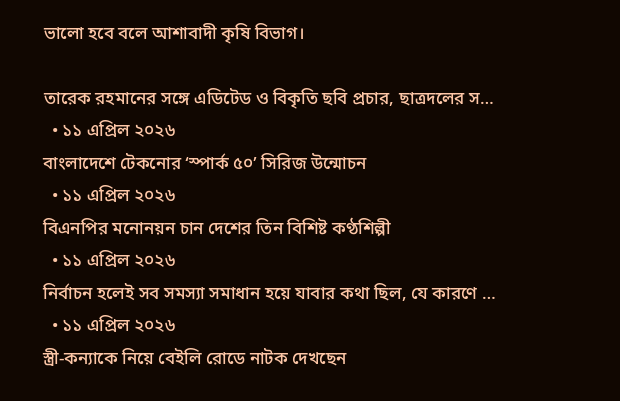ভালো হবে বলে আশাবাদী কৃষি বিভাগ।

তারেক রহমানের সঙ্গে এডিটেড ও বিকৃতি ছবি প্রচার, ছাত্রদলের স…
  • ১১ এপ্রিল ২০২৬
বাংলাদেশে টেকনোর ‘স্পার্ক ৫০’ সিরিজ উন্মোচন
  • ১১ এপ্রিল ২০২৬
বিএনপির মনোনয়ন চান দেশের তিন বিশিষ্ট কণ্ঠশিল্পী
  • ১১ এপ্রিল ২০২৬
নির্বাচন হলেই সব সমস্যা সমাধান হয়ে যাবার কথা ছিল, যে কারণে …
  • ১১ এপ্রিল ২০২৬
স্ত্রী-কন্যাকে নিয়ে বেইলি রোডে নাটক দেখছেন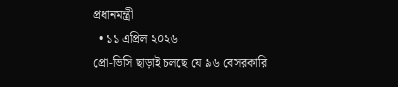প্রধানমন্ত্রী
  • ১১ এপ্রিল ২০২৬
প্রো-ভিসি ছাড়াই চলছে যে ৯৬ বেসরকারি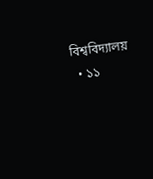বিশ্ববিদ্যালয়
  • ১১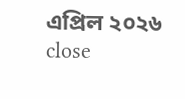এপ্রিল ২০২৬
close